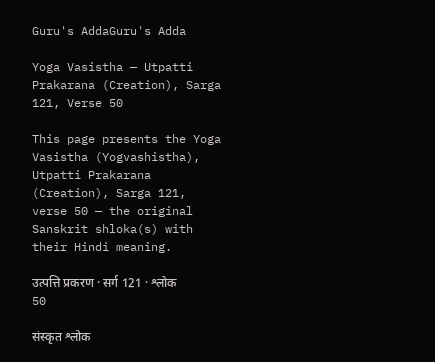Guru's AddaGuru's Adda

Yoga Vasistha — Utpatti Prakarana (Creation), Sarga 121, Verse 50

This page presents the Yoga Vasistha (Yogvashistha), Utpatti Prakarana (Creation), Sarga 121, verse 50 — the original Sanskrit shloka(s) with their Hindi meaning.

उत्पत्ति प्रकरण · सर्ग 121 · श्लोक 50

संस्कृत श्लोक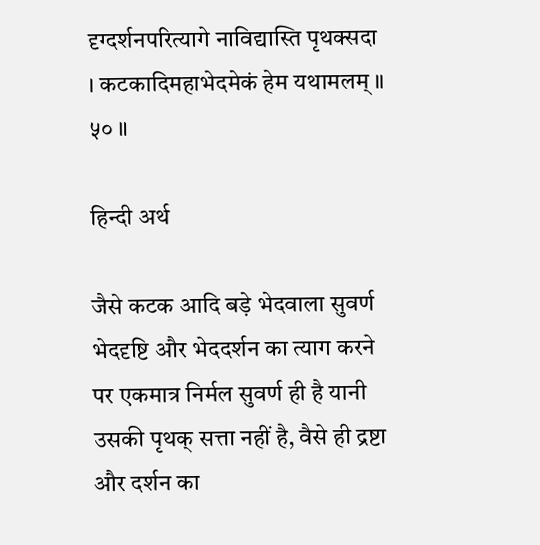दृग्दर्शनपरित्यागे नाविद्यास्ति पृथक्सदा । कटकादिमहाभेदमेकं हेम यथामलम् ॥ ५० ॥

हिन्दी अर्थ

जैसे कटक आदि बड़े भेदवाला सुवर्ण भेददृष्टि और भेददर्शन का त्याग करने पर एकमात्र निर्मल सुवर्ण ही है यानी उसकी पृथक्‌ सत्ता नहीं है, वैसे ही द्रष्टा और दर्शन का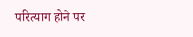परित्याग होने पर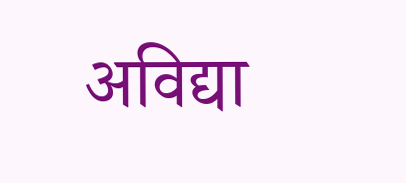अविद्या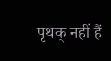पृथक्‌ नहीं हैं